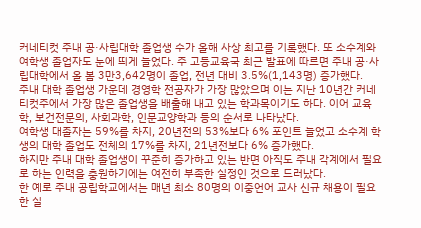커네티컷 주내 공·사립대학 졸업생 수가 올해 사상 최고를 기록했다. 또 소수계와 여학생 졸업자도 눈에 띄게 늘었다. 주 고등교육국 최근 발표에 따르면 주내 공·사립대학에서 올 봄 3만3,642명이 졸업, 전년 대비 3.5%(1,143명) 증가했다.
주내 대학 졸업생 가운데 경영학 전공자가 가장 많았으며 이는 지난 10년간 커네티컷주에서 가장 많은 졸업생을 배출해 내고 있는 학과목이기도 하다. 이어 교육학, 보건전문의, 사회과학, 인문교양학과 등의 순서로 나타났다.
여학생 대졸자는 59%를 차지, 20년전의 53%보다 6% 포인트 늘었고 소수계 학생의 대학 졸업도 전체의 17%를 차지, 21년전보다 6% 증가했다.
하지만 주내 대학 졸업생이 꾸준히 증가하고 있는 반면 아직도 주내 각계에서 필요로 하는 인력을 충원하기에는 여전히 부족한 실정인 것으로 드러났다.
한 예로 주내 공립학교에서는 매년 최소 80명의 이중언어 교사 신규 채용이 필요한 실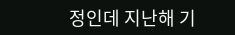정인데 지난해 기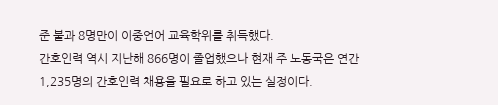준 불과 8명만이 이중언어 교육학위를 취득했다.
간호인력 역시 지난해 866명이 졸업했으나 현재 주 노동국은 연간 1,235명의 간호인력 채용을 필요로 하고 있는 실정이다.